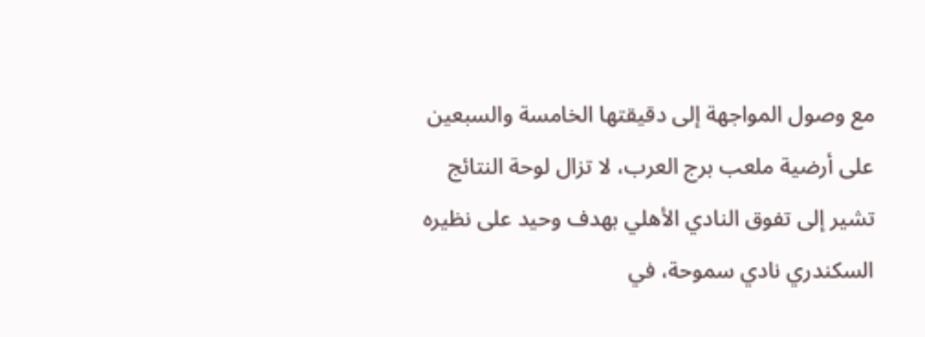مع وصول المواجهة إلى دقيقتها الخامسة والسبعين على أرضية ملعب برج العرب، لا تزال لوحة النتائج تشير إلى تفوق النادي الأهلي بهدف وحيد على نظيره السكندري نادي سموحة، في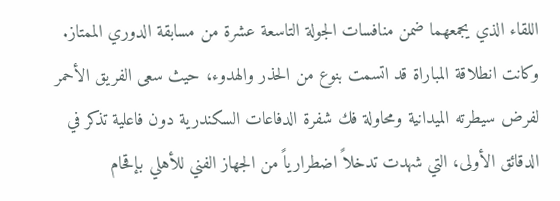اللقاء الذي يجمعهما ضمن منافسات الجولة التاسعة عشرة من مسابقة الدوري الممتاز. وكانت انطلاقة المباراة قد اتسمت بنوع من الحذر والهدوء، حيث سعى الفريق الأحمر لفرض سيطرته الميدانية ومحاولة فك شفرة الدفاعات السكندرية دون فاعلية تذكر في الدقائق الأولى، التي شهدت تدخلاً اضطرارياً من الجهاز الفني للأهلي بإقحام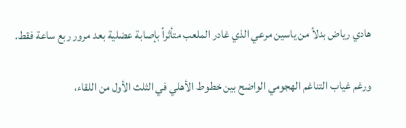هادي رياض بدلاً من ياسين مرعي الذي غادر الملعب متأثراً بإصابة عضلية بعد مرور ربع ساعة فقط.

ورغم غياب التناغم الهجومي الواضح بين خطوط الأهلي في الثلث الأول من اللقاء،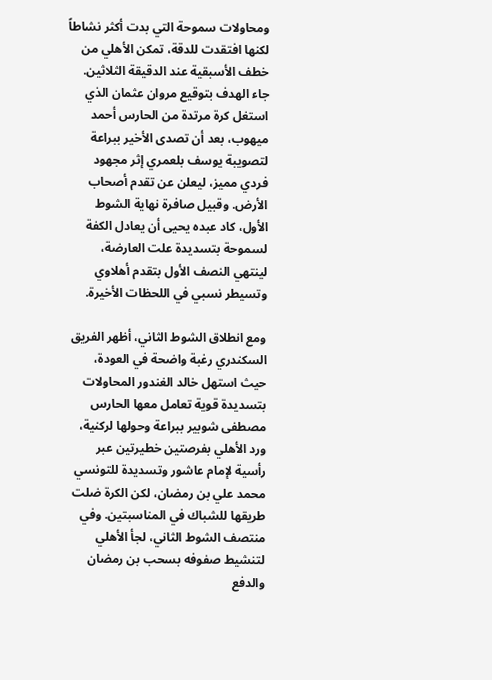ومحاولات سموحة التي بدت أكثر نشاطاً لكنها افتقدت للدقة، تمكن الأهلي من خطف الأسبقية عند الدقيقة الثلاثين. جاء الهدف بتوقيع مروان عثمان الذي استغل كرة مرتدة من الحارس أحمد ميهوب، بعد أن تصدى الأخير ببراعة لتصويبة يوسف بلعمري إثر مجهود فردي مميز، ليعلن عن تقدم أصحاب الأرض. وقبيل صافرة نهاية الشوط الأول، كاد عبده يحيى أن يعادل الكفة لسموحة بتسديدة علت العارضة، لينتهي النصف الأول بتقدم أهلاوي وتسيطر نسبي في اللحظات الأخيرة.

ومع انطلاق الشوط الثاني، أظهر الفريق السكندري رغبة واضحة في العودة، حيث استهل خالد الغندور المحاولات بتسديدة قوية تعامل معها الحارس مصطفى شوبير ببراعة وحولها لركنية، ورد الأهلي بفرصتين خطيرتين عبر رأسية لإمام عاشور وتسديدة للتونسي محمد علي بن رمضان، لكن الكرة ضلت طريقها للشباك في المناسبتين. وفي منتصف الشوط الثاني، لجأ الأهلي لتنشيط صفوفه بسحب بن رمضان والدفع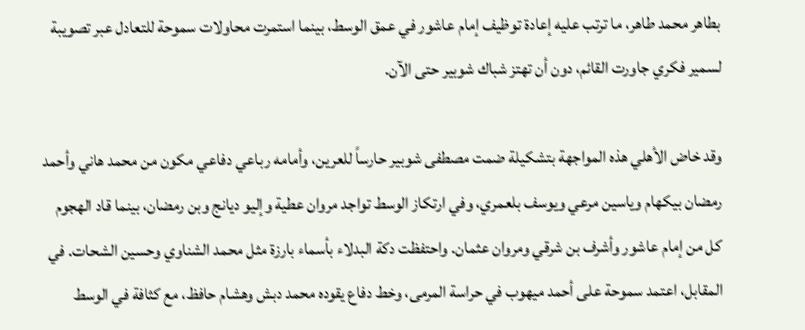بطاهر محمد طاهر، ما ترتب عليه إعادة توظيف إمام عاشور في عمق الوسط، بينما استمرت محاولات سموحة للتعادل عبر تصويبة لسمير فكري جاورت القائم، دون أن تهتز شباك شوبير حتى الآن.

وقد خاض الأهلي هذه المواجهة بتشكيلة ضمت مصطفى شوبير حارساً للعرين، وأمامه رباعي دفاعي مكون من محمد هاني وأحمد رمضان بيكهام وياسين مرعي ويوسف بلعمري، وفي ارتكاز الوسط تواجد مروان عطية وإليو ديانج وبن رمضان، بينما قاد الهجوم كل من إمام عاشور وأشرف بن شرقي ومروان عثمان. واحتفظت دكة البدلاء بأسماء بارزة مثل محمد الشناوي وحسين الشحات. في المقابل، اعتمد سموحة على أحمد ميهوب في حراسة المرمى، وخط دفاع يقوده محمد دبش وهشام حافظ، مع كثافة في الوسط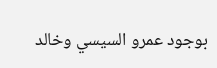بوجود عمرو السيسي وخالد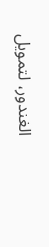الغندور، لتمويل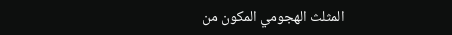المثلث الهجومي المكون من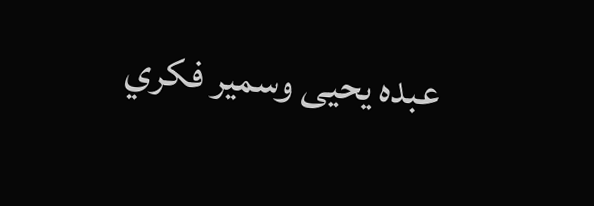عبده يحيى وسمير فكري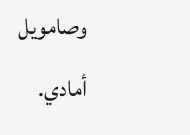وصامويل أمادي.